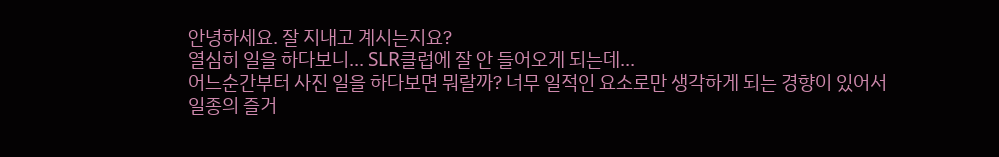안녕하세요. 잘 지내고 계시는지요?
열심히 일을 하다보니... SLR클럽에 잘 안 들어오게 되는데...
어느순간부터 사진 일을 하다보면 뭐랄까? 너무 일적인 요소로만 생각하게 되는 경향이 있어서
일종의 즐거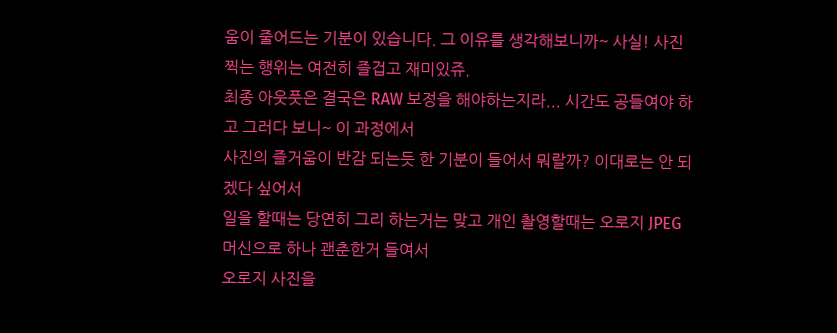움이 줄어드는 기분이 있습니다. 그 이유를 생각해보니까~ 사실! 사진 찍는 행위는 여전히 즐겁고 재미있쥬.
최종 아웃풋은 결국은 RAW 보정을 해야하는지라... 시간도 공들여야 하고 그러다 보니~ 이 과정에서
사진의 즐거움이 반감 되는듯 한 기분이 들어서 뭐랄까? 이대로는 안 되겠다 싶어서
일을 할때는 당연히 그리 하는거는 맞고 개인 촬영할때는 오로지 JPEG 머신으로 하나 괜춘한거 들여서
오로지 사진을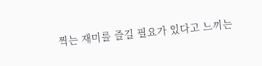찍는 재미를 즐길 필요가 있다고 느끼는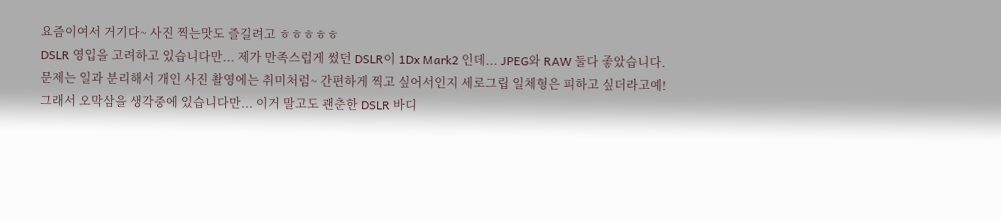요즘이여서 거기다~ 사진 찍는맛도 즐길려고 ㅎㅎㅎㅎㅎ
DSLR 영입을 고려하고 있습니다만... 제가 만족스럽게 썼던 DSLR이 1Dx Mark2 인데... JPEG와 RAW 둘다 좋았습니다.
문제는 일과 분리해서 개인 사진 촬영에는 취미처럼~ 간편하게 찍고 싶어서인지 세로그립 일체형은 피하고 싶더라고예!
그래서 오막삼을 생각중에 있습니다만... 이거 말고도 괜춘한 DSLR 바디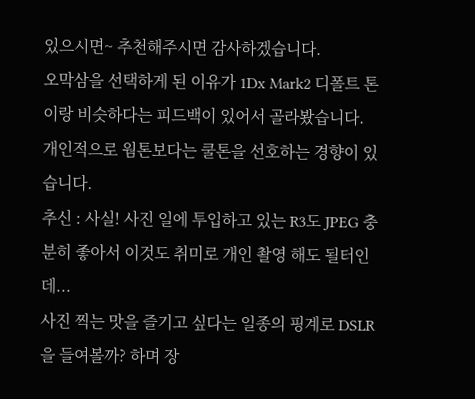있으시면~ 추천해주시면 감사하겠습니다.
오막삼을 선택하게 된 이유가 1Dx Mark2 디폴트 톤이랑 비슷하다는 피드백이 있어서 골라봤습니다.
개인적으로 웜톤보다는 쿨톤을 선호하는 경향이 있습니다.
추신 : 사실! 사진 일에 투입하고 있는 R3도 JPEG 충분히 좋아서 이것도 취미로 개인 촬영 해도 될터인데...
사진 찍는 맛을 즐기고 싶다는 일종의 핑계로 DSLR을 들여볼까? 하며 장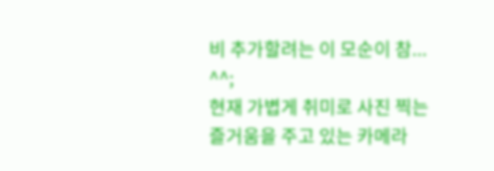비 추가할려는 이 모순이 참... ^^;
현재 가볍게 취미로 사진 찍는 즐거움을 주고 있는 카메라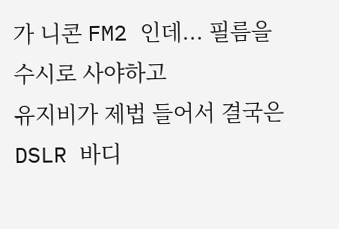가 니콘 FM2 인데... 필름을 수시로 사야하고
유지비가 제법 들어서 결국은 DSLR 바디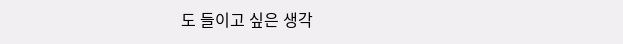도 들이고 싶은 생각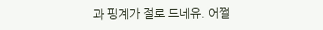과 핑계가 절로 드네유. 어쩔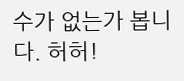수가 없는가 봅니다. 허허!